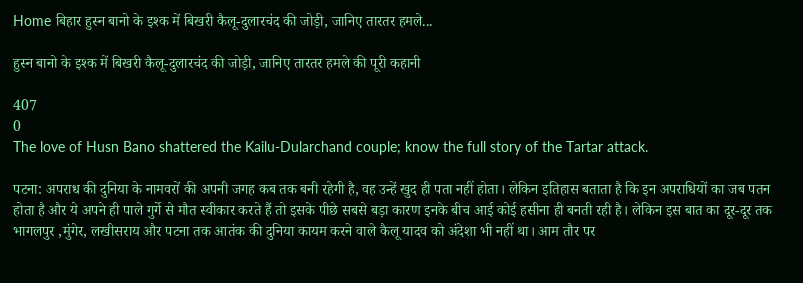Home बिहार हुस्न बानो के इश्क में बिखरी कैलू-दुलारचंद की जोड़ी, जानिए तारतर हमले...

हुस्न बानो के इश्क में बिखरी कैलू-दुलारचंद की जोड़ी, जानिए तारतर हमले की पूरी कहानी

407
0
The love of Husn Bano shattered the Kailu-Dularchand couple; know the full story of the Tartar attack.

पटना: अपराध की दुनिया के नामवरों की अपनी जगह कब तक बनी रहेगी है, वह उन्हें खुद ही पता नहीं होता। लेकिन इतिहास बताता है कि इन अपराधियों का जब पतन होता है और ये अपने ही पाले गुर्गे से मौत स्वीकार करते हैं तो इसके पीछे सबसे बड़ा कारण इनके बीच आई कोई हसीना ही बनती रही है। लेकिन इस बात का दूर-दूर तक भागलपुर ,मुंगेर, लखीसराय और पटना तक आतंक की दुनिया कायम करने वाले कैलू यादव को अंदेशा भी नहीं था। आम तौर पर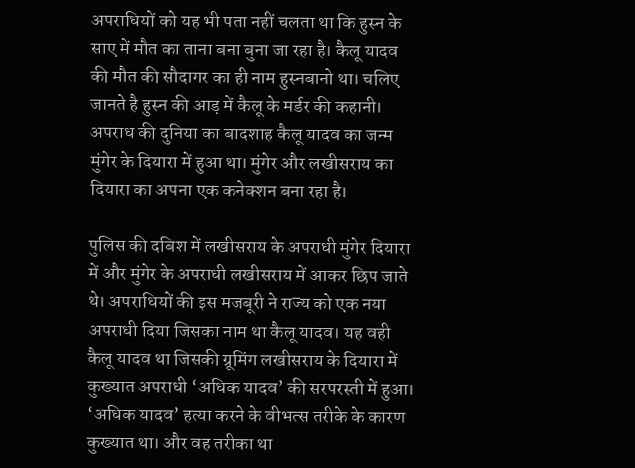अपराधियों को यह भी पता नहीं चलता था कि हुस्न के साए में मौत का ताना बना बुना जा रहा है। कैलू यादव की मौत की सौदागर का ही नाम हुस्नबानो था। चलिए जानते है हुस्न की आड़ में कैलू के मर्डर की कहानी। अपराध की दुनिया का बादशाह कैलू यादव का जन्म मुंगेर के दियारा में हुआ था। मुंगेर और लखीसराय का दियारा का अपना एक कनेक्शन बना रहा है।

पुलिस की दबिश में लखीसराय के अपराधी मुंगेर दियारा में और मुंगेर के अपराधी लखीसराय में आकर छिप जाते थे। अपराधियों की इस मजबूरी ने राज्य को एक नया अपराधी दिया जिसका नाम था कैलू यादव। यह वही कैलू यादव था जिसकी ग्रूमिंग लखीसराय के दियारा में कुख्यात अपराधी ‘अधिक यादव’ की सरपरस्ती में हुआ। ‘अधिक यादव’ हत्या करने के वीभत्स तरीके के कारण कुख्यात था। और वह तरीका था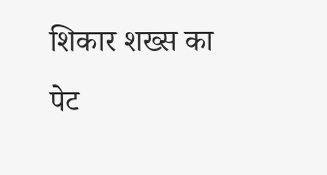शिकार शख्स का पेट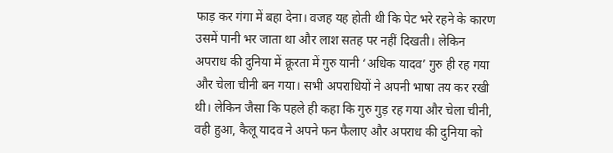फाड़ कर गंगा में बहा देना। वजह यह होती थी कि पेट भरे रहने के कारण उसमें पानी भर जाता था और लाश सतह पर नहीं दिखती। लेकिन अपराध की दुनिया में क्रूरता में गुरु यानी ‘अधिक यादव’ गुरु ही रह गया और चेला चीनी बन गया। सभी अपराधियों ने अपनी भाषा तय कर रखी थी। लेकिन जैसा कि पहले ही कहा कि गुरु गुड़ रह गया और चेला चीनी, वही हुआ, कैलू यादव ने अपने फन फैलाए और अपराध की दुनिया को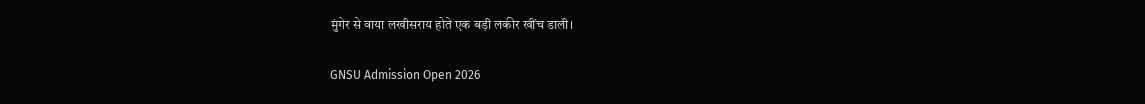मुंगेर से वाया लखीसराय होते एक बड़ी लकीर खींच डाली।

GNSU Admission Open 2026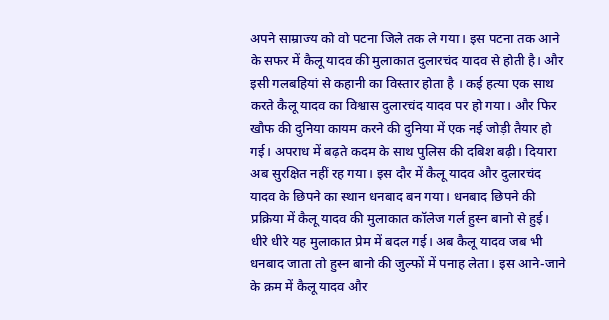अपने साम्राज्य को वो पटना जिले तक ले गया। इस पटना तक आने के सफर में कैलू यादव की मुलाकात दुलारचंद यादव से होती है। और इसी गलबहियां से कहानी का विस्तार होता है । कई हत्या एक साथ करते कैलू यादव का विश्वास दुलारचंद यादव पर हो गया। और फिर खौफ की दुनिया कायम करने की दुनिया में एक नई जोड़ी तैयार हो गई। अपराध में बढ़ते कदम के साथ पुलिस की दबिश बढ़ी। दियारा अब सुरक्षित नहीं रह गया। इस दौर में कैलू यादव और दुलारचंद यादव के छिपने का स्थान धनबाद बन गया। धनबाद छिपने की प्रक्रिया में कैलू यादव की मुलाकात कॉलेज गर्ल हुस्न बानो से हुई। धीरे धीरे यह मुलाकात प्रेम में बदल गई। अब कैलू यादव जब भी धनबाद जाता तो हुस्न बानो की जुल्फों में पनाह लेता। इस आने-जाने के क्रम में कैलू यादव और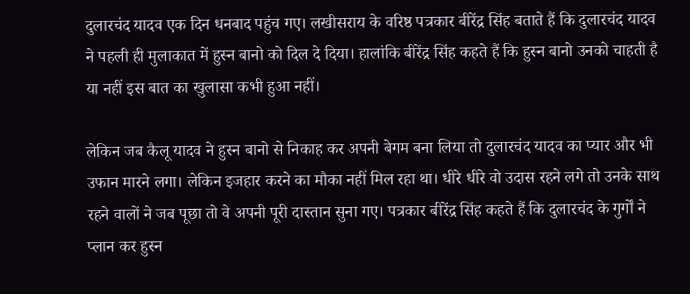दुलारचंद यादव एक दिन धनबाद पहुंच गए। लखीसराय के वरिष्ठ पत्रकार बीरेंद्र सिंह बताते हैं कि दुलारचंद यादव ने पहली ही मुलाकात में हुस्न बानो को दिल दे दिया। हालांकि बीरेंद्र सिंह कहते हैं कि हुस्न बानो उनको चाहती है या नहीं इस बात का खुलासा कभी हुआ नहीं।

लेकिन जब कैलू यादव ने हुस्न बानो से निकाह कर अपनी बेगम बना लिया तो दुलारचंद यादव का प्यार और भी उफान मारने लगा। लेकिन इजहार करने का मौका नहीं मिल रहा था। धीरे धीरे वो उदास रहने लगे तो उनके साथ रहने वालों ने जब पूछा तो वे अपनी पूरी दास्तान सुना गए। पत्रकार बीरेंद्र सिंह कहते हैं कि दुलारचंद के गुर्गों ने प्लान कर हुस्न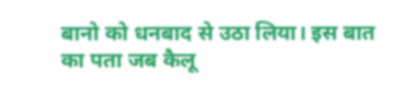बानो को धनबाद से उठा लिया। इस बात का पता जब कैलू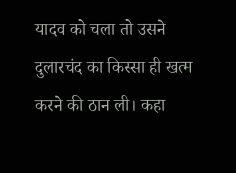यादव को चला तो उसने दुलारचंद का किस्सा ही खत्म करने की ठान ली। कहा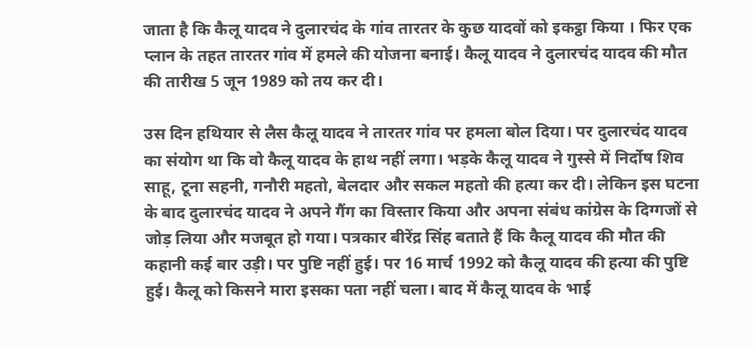जाता है कि कैलू यादव ने दुलारचंद के गांव तारतर के कुछ यादवों को इकट्ठा किया । फिर एक प्लान के तहत तारतर गांव में हमले की योजना बनाई। कैलू यादव ने दुलारचंद यादव की मौत की तारीख 5 जून 1989 को तय कर दी।

उस दिन हथियार से लैस कैलू यादव ने तारतर गांव पर हमला बोल दिया। पर दुलारचंद यादव का संयोग था कि वो कैलू यादव के हाथ नहीं लगा। भड़के कैलू यादव ने गुस्से में निर्दोष शिव साहू, टूना सहनी, गनौरी महतो, बेलदार और सकल महतो की हत्या कर दी। लेकिन इस घटना के बाद दुलारचंद यादव ने अपने गैंग का विस्तार किया और अपना संबंध कांग्रेस के दिग्गजों से जोड़ लिया और मजबूत हो गया। पत्रकार बीरेंद्र सिंह बताते हैं कि कैलू यादव की मौत की कहानी कई बार उड़ी। पर पुष्टि नहीं हुई। पर 16 मार्च 1992 को कैलू यादव की हत्या की पुष्टि हुई। कैलू को किसने मारा इसका पता नहीं चला। बाद में कैलू यादव के भाई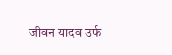जीवन यादव उर्फ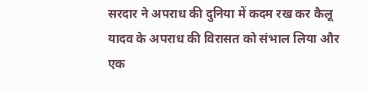सरदार ने अपराध की दुनिया में कदम रख कर कैलू यादव के अपराध की विरासत को संभाल लिया और एक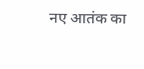नए आतंक का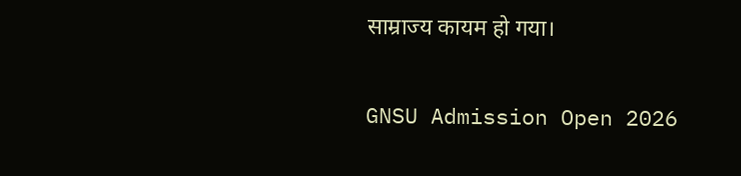साम्राज्य कायम हो गया।

GNSU Admission Open 2026